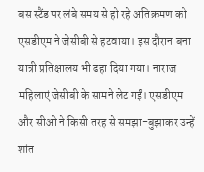बस स्टैंड पर लंबे समय से हो रहे अतिक्रमण को एसडीएम ने जेसीबी से हटवाया। इस दौरान बना यात्री प्रतिक्षालय भी ढहा दिया गया। नाराज महिलाएं जेसीबी के सामने लेट गईं। एसडीएम और सीओ ने किसी तरह से समझा-बुझाकर उन्हें शांत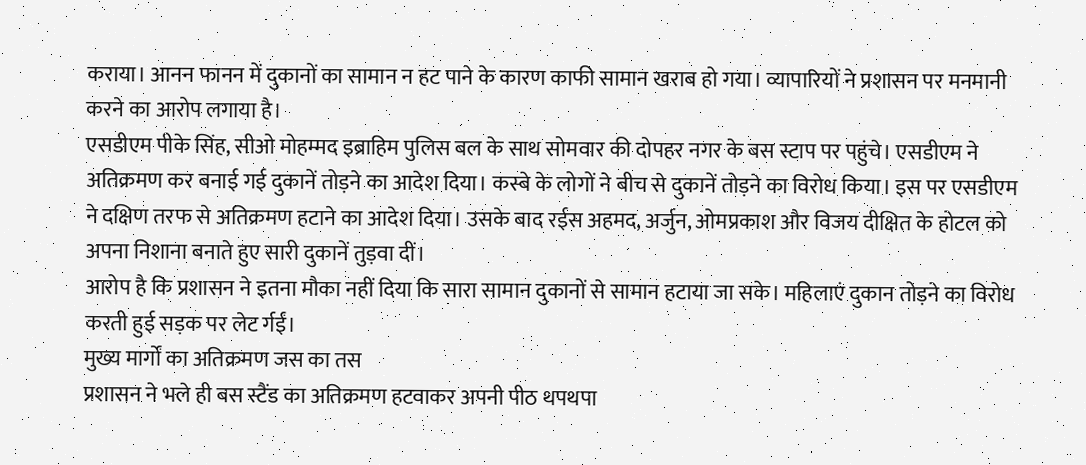कराया। आनन फानन में दुकानों का सामान न हट पाने के कारण काफी सामान खराब हो गया। व्यापारियों ने प्रशासन पर मनमानी करने का आरोप लगाया है।
एसडीएम पीके सिंह, सीओ मोहम्मद इब्राहिम पुलिस बल के साथ सोमवार की दोपहर नगर के बस स्टाप पर पहुंचे। एसडीएम ने अतिक्रमण कर बनाई गई दुकानें तोड़ने का आदेश दिया। कस्बे के लोगों ने बीच से दुकानें तोड़ने का विरोध किया। इस पर एसडीएम ने दक्षिण तरफ से अतिक्रमण हटाने का आदेश दिया। उसके बाद रईस अहमद, अर्जुन, ओमप्रकाश और विजय दीक्षित के होटल को अपना निशाना बनाते हुए सारी दुकानें तुड़वा दीं।
आरोप है कि प्रशासन ने इतना मौका नहीं दिया कि सारा सामान दुकानों से सामान हटाया जा सके। महिलाएं दुकान तोड़ने का विरोध करती हुई सड़क पर लेट र्गईं।
मुख्य मार्गों का अतिक्रमण जस का तस
प्रशासन ने भले ही बस स्टैंड का अतिक्रमण हटवाकर अपनी पीठ थपथपा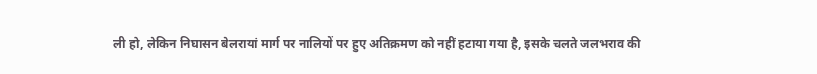ली हो, लेकिन निघासन बेलरायां मार्ग पर नालियों पर हुए अतिक्रमण को नहीं हटाया गया है, इसके चलते जलभराव की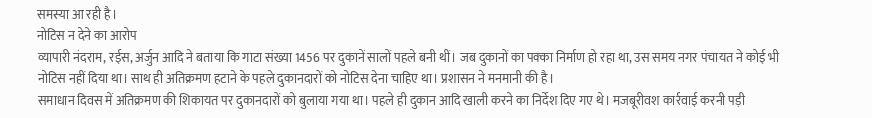समस्या आ रही है।
नोटिस न देने का आरोप
व्यापारी नंदराम, रईस, अर्जुन आदि ने बताया कि गाटा संख्या 1456 पर दुकानें सालों पहले बनी थीं। जब दुकानों का पक्का निर्माण हो रहा था, उस समय नगर पंचायत ने कोई भी नोटिस नहीं दिया था। साथ ही अतिक्रमण हटाने के पहले दुकानदारों को नोटिस देना चाहिए था। प्रशासन ने मनमानी की है।
समाधान दिवस में अतिक्रमण की शिकायत पर दुकानदारों को बुलाया गया था। पहले ही दुकान आदि खाली करने का निर्देश दिए गए थे। मजबूरीवश कार्रवाई करनी पड़ी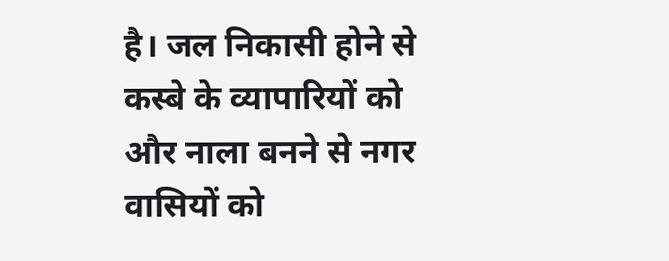है। जल निकासी होने से कस्बे के व्यापारियों को और नाला बनने से नगर वासियों को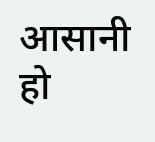आसानी हो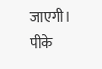जाएगी।
पीके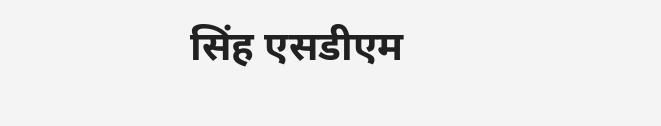सिंह एसडीएम